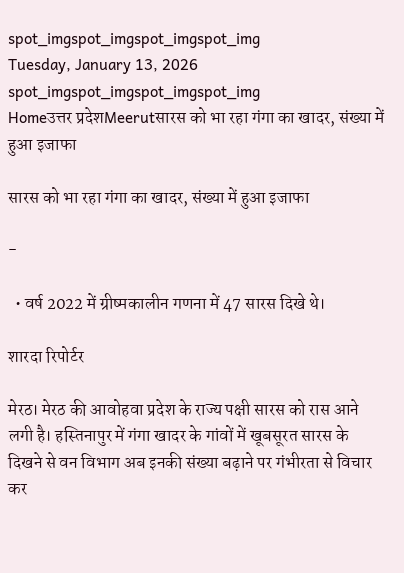spot_imgspot_imgspot_imgspot_img
Tuesday, January 13, 2026
spot_imgspot_imgspot_imgspot_img
Homeउत्तर प्रदेशMeerutसारस को भा रहा गंगा का खादर, संख्या में हुआ इजाफा

सारस को भा रहा गंगा का खादर, संख्या में हुआ इजाफा

-

  • वर्ष 2022 में ग्रीष्मकालीन गणना में 47 सारस दिखे थे।

शारदा रिपोर्टर

मेरठ। मेरठ की आवोहवा प्रदेश के राज्य पक्षी सारस को रास आने लगी है। हस्तिनापुर में गंगा खादर के गांवों में खूबसूरत सारस के दिखने से वन विभाग अब इनकी संख्या बढ़ाने पर गंभीरता से विचार कर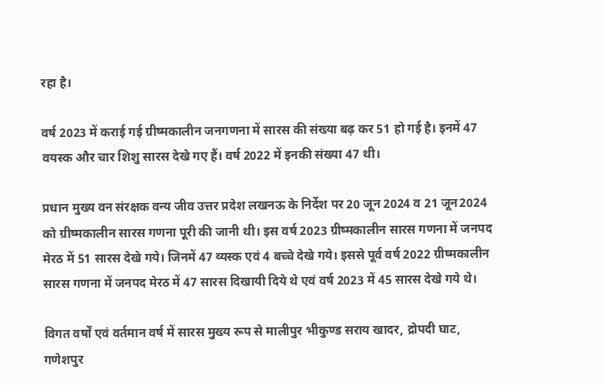रहा है।

वर्ष 2023 में कराई गई ग्रीष्मकालीन जनगणना में सारस की संख्या बढ़ कर 51 हो गई है। इनमें 47 वयस्क और चार शिशु सारस देखे गए हैं। वर्ष 2022 में इनकी संख्या 47 थी।

प्रधान मुख्य वन संरक्षक वन्य जीव उत्तर प्रदेश लखनऊ के निर्देश पर 20 जून 2024 व 21 जून2024 को ग्रीष्मकालीन सारस गणना पूरी की जानी थी। इस वर्ष 2023 ग्रीष्मकालीन सारस गणना में जनपद मेरठ में 51 सारस देखे गये। जिनमें 47 व्यस्क एवं 4 बच्चे देखे गये। इससे पूर्व वर्ष 2022 ग्रीष्मकालीन सारस गणना में जनपद मेरठ में 47 सारस दिखायी दिये थे एवं वर्ष 2023 में 45 सारस देखे गये थे।

विगत वर्षों एवं वर्तमान वर्ष में सारस मुख्य रूप से मालीपुर भीकुण्ड सराय खादर, द्रोपदी घाट, गणेशपुर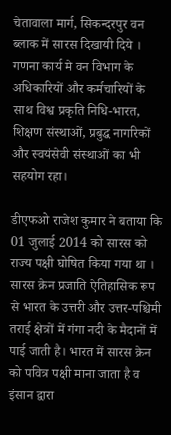चेतावाला मार्ग, सिकन्दरपुर वन ब्लाक में सारस दिखायी दिये । गणना कार्य मे वन विभाग के अधिकारियों और कर्मचारियों के साथ विश्व प्रकृति निधि-भारत, शिक्षण संस्थाओं, प्रबुद्ध नागरिकों और स्वयंसेवी संस्थाओं का भी सहयोग रहा।

डीएफओ राजेश कुमार ने बताया कि 01 जुलाई 2014 को सारस को राज्य पक्षी घोषित किया गया था । सारस क्रेन प्रजाति ऐतिहासिक रूप से भारत के उत्तरी और उत्तर-पश्चिमी तराई क्षेत्रों में गंगा नदी के मैदानों में पाई जाती है। भारत में सारस क्रेन को पवित्र पक्षी माना जाता है व इंसान द्वारा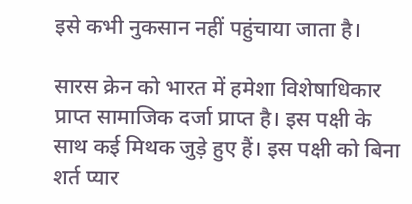इसे कभी नुकसान नहीं पहुंचाया जाता है।

सारस क्रेन को भारत में हमेशा विशेषाधिकार प्राप्त सामाजिक दर्जा प्राप्त है। इस पक्षी के साथ कई मिथक जुड़े हुए हैं। इस पक्षी को बिना शर्त प्यार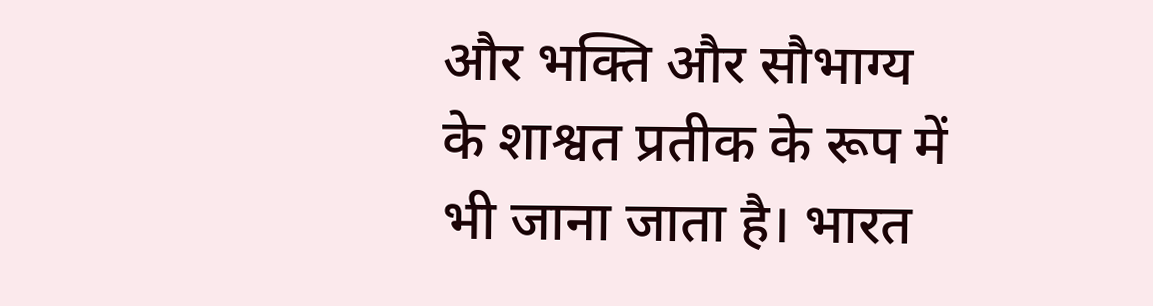और भक्ति और सौभाग्य के शाश्वत प्रतीक के रूप में भी जाना जाता है। भारत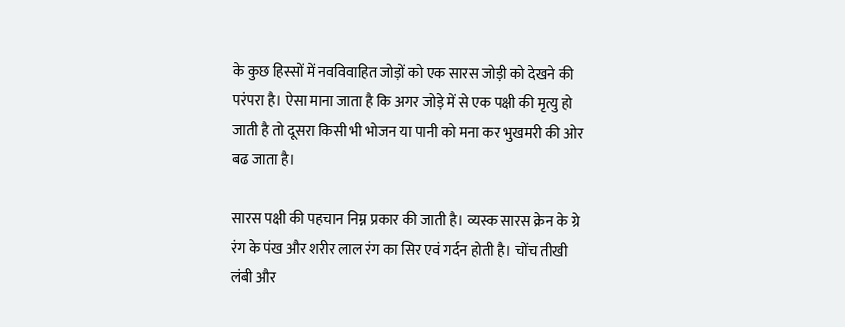के कुछ हिस्सों में नवविवाहित जोड़ों को एक सारस जोड़ी को देखने की परंपरा है। ऐसा माना जाता है कि अगर जोड़े में से एक पक्षी की मृत्यु हो जाती है तो दूसरा किसी भी भोजन या पानी को मना कर भुखमरी की ओर बढ जाता है।

सारस पक्षी की पहचान निम्न प्रकार की जाती है। व्यस्क सारस क्रेन के ग्रे रंग के पंख और शरीर लाल रंग का सिर एवं गर्दन होती है। चोंच तीखी लंबी और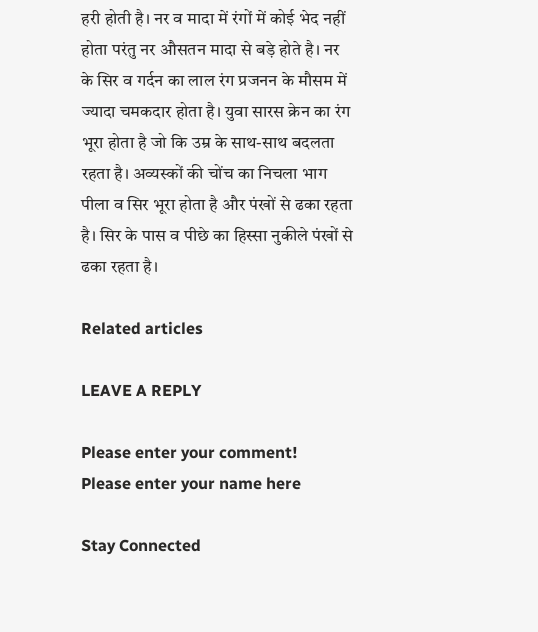हरी होती है। नर व मादा में रंगों में कोई भेद नहीं होता परंतु नर औसतन मादा से बड़े होते है। नर के सिर व गर्दन का लाल रंग प्रजनन के मौसम में ज्यादा चमकदार होता है। युवा सारस क्रेन का रंग भूरा होता है जो कि उम्र के साथ-साथ बदलता रहता है। अव्यस्कों की चोंच का निचला भाग पीला व सिर भूरा होता है और पंखों से ढका रहता है। सिर के पास व पीछे का हिस्सा नुकीले पंखों से ढका रहता है।

Related articles

LEAVE A REPLY

Please enter your comment!
Please enter your name here

Stay Connected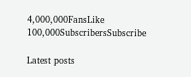4,000,000FansLike
100,000SubscribersSubscribe

Latest posts